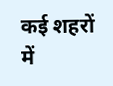कई शहरों में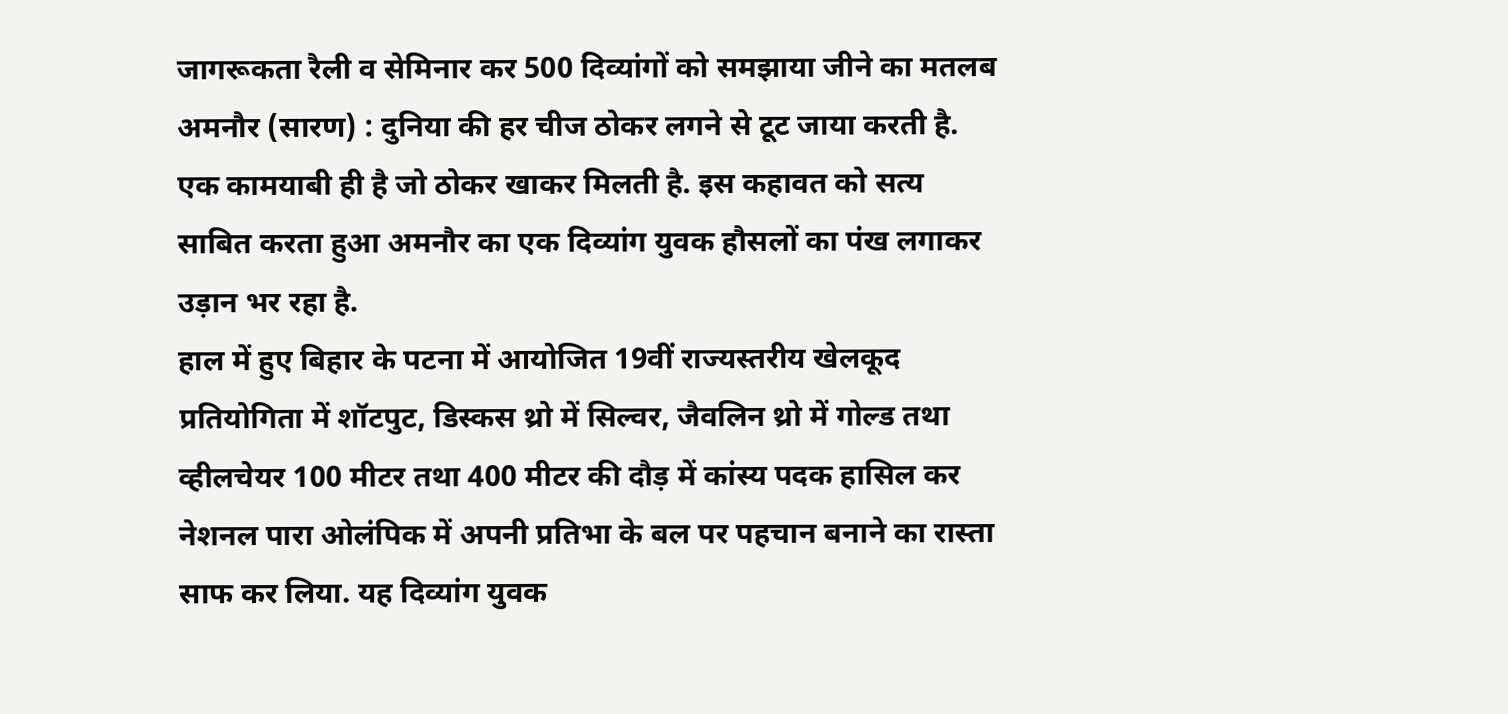जागरूकता रैली व सेमिनार कर 500 दिव्यांगों को समझाया जीने का मतलब
अमनौर (सारण) : दुनिया की हर चीज ठोकर लगने से टूट जाया करती है. एक कामयाबी ही है जो ठोकर खाकर मिलती है. इस कहावत को सत्य साबित करता हुआ अमनौर का एक दिव्यांग युवक हौसलों का पंख लगाकर उड़ान भर रहा है.
हाल में हुए बिहार के पटना में आयोजित 19वीं राज्यस्तरीय खेलकूद प्रतियोगिता में शॉटपुट, डिस्कस थ्रो में सिल्वर, जैवलिन थ्रो में गोल्ड तथा व्हीलचेयर 100 मीटर तथा 400 मीटर की दौड़ में कांस्य पदक हासिल कर नेशनल पारा ओलंपिक में अपनी प्रतिभा के बल पर पहचान बनाने का रास्ता साफ कर लिया. यह दिव्यांग युवक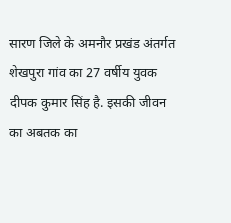सारण जिले के अमनौर प्रखंड अंतर्गत शेखपुरा गांव का 27 वर्षीय युवक दीपक कुमार सिंह है. इसकी जीवन का अबतक का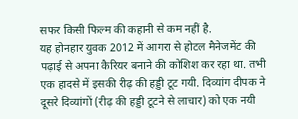सफर किसी फिल्म की कहानी से कम नहीं है.
यह होनहार युवक 2012 में आगरा से होटल मैनेजमेंट की पढ़ाई से अपना कैरियर बनाने की कोशिश कर रहा था. तभी एक हादसे में इसकी रीढ़ की हड्डी टूट गयी. दिव्यांग दीपक ने दूसरे दिव्यांगों (रीढ़ की हड्डी टूटने से लाचार) को एक नयी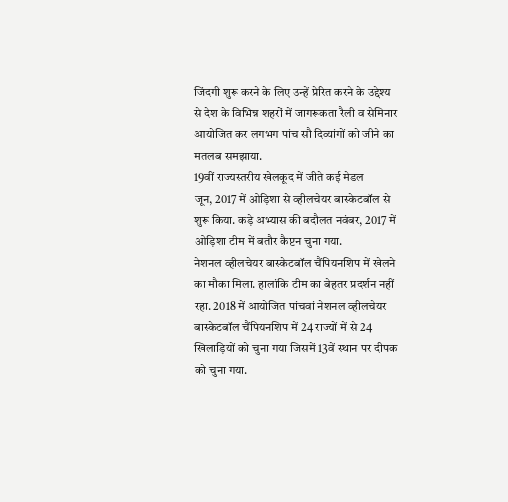जिंदगी शुरू करने के लिए उन्हें प्रेरित करने के उद्देश्य से देश के विभिन्न शहरों में जागरूकता रैली व सेमिनार आयोजित कर लगभग पांच सौ दिव्यांगों को जीने का मतलब समझाया.
19वीं राज्यस्तरीय खेलकूद में जीते कई मेडल
जून, 2017 में ओड़िशा से व्हीलचेयर बास्केटबॉल से शुरू किया. कड़े अभ्यास की बदौलत नवंबर, 2017 में ओड़िशा टीम में बतौर कैप्टन चुना गया.
नेशनल व्हीलचेयर बास्केटबॉल चैंपियनशिप में खेलने का मौका मिला. हालांकि टीम का बेहतर प्रदर्शन नहीं रहा. 2018 में आयोजित पांचवां नेशनल व्हीलचेयर बास्केटबॉल चैंपियनशिप में 24 राज्यों में से 24 खिलाड़ियों को चुना गया जिसमें 13वें स्थान पर दीपक को चुना गया.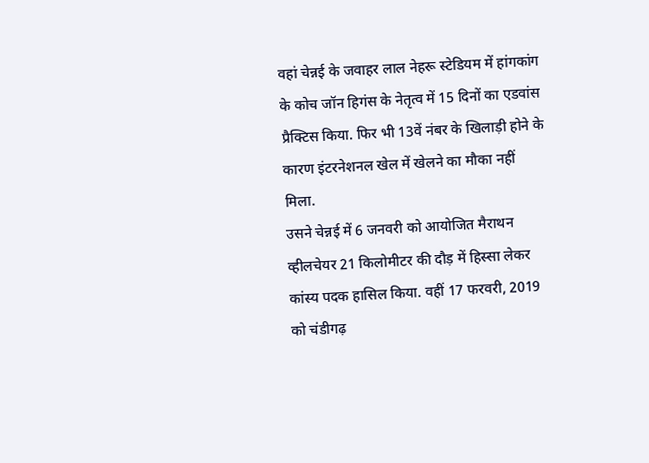वहां चेन्नई के जवाहर लाल नेहरू स्टेडियम में हांगकांग के कोच जॉन हिगंस के नेतृत्व में 15 दिनों का एडवांस प्रैक्टिस किया. फिर भी 13वें नंबर के खिलाड़ी होने के कारण इंटरनेशनल खेल में खेलने का मौका नहीं मिला.
उसने चेन्नई में 6 जनवरी को आयोजित मैराथन व्हीलचेयर 21 किलोमीटर की दौड़ में हिस्सा लेकर कांस्य पदक हासिल किया. वहीं 17 फरवरी, 2019 को चंडीगढ़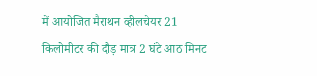में आयोजित मैराथन व्हीलचेयर 21 किलोमीटर की दौड़ मात्र 2 घंटे आठ मिनट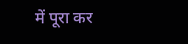में पूरा कर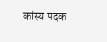कांस्य पदक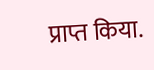प्राप्त किया.